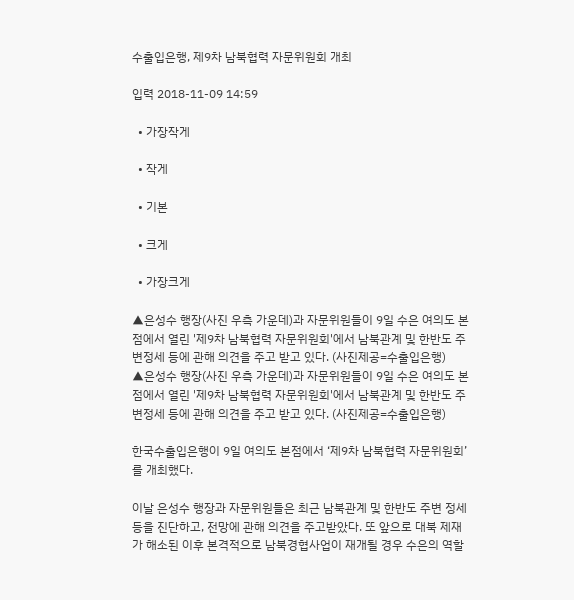수출입은행, 제9차 남북협력 자문위원회 개최

입력 2018-11-09 14:59

  • 가장작게

  • 작게

  • 기본

  • 크게

  • 가장크게

▲은성수 행장(사진 우측 가운데)과 자문위원들이 9일 수은 여의도 본점에서 열린 '제9차 남북협력 자문위원회'에서 남북관계 및 한반도 주변정세 등에 관해 의견을 주고 받고 있다. (사진제공=수출입은행)
▲은성수 행장(사진 우측 가운데)과 자문위원들이 9일 수은 여의도 본점에서 열린 '제9차 남북협력 자문위원회'에서 남북관계 및 한반도 주변정세 등에 관해 의견을 주고 받고 있다. (사진제공=수출입은행)

한국수출입은행이 9일 여의도 본점에서 ‘제9차 남북협력 자문위원회’를 개최했다.

이날 은성수 행장과 자문위원들은 최근 남북관계 및 한반도 주변 정세 등을 진단하고, 전망에 관해 의견을 주고받았다. 또 앞으로 대북 제재가 해소된 이후 본격적으로 남북경협사업이 재개될 경우 수은의 역할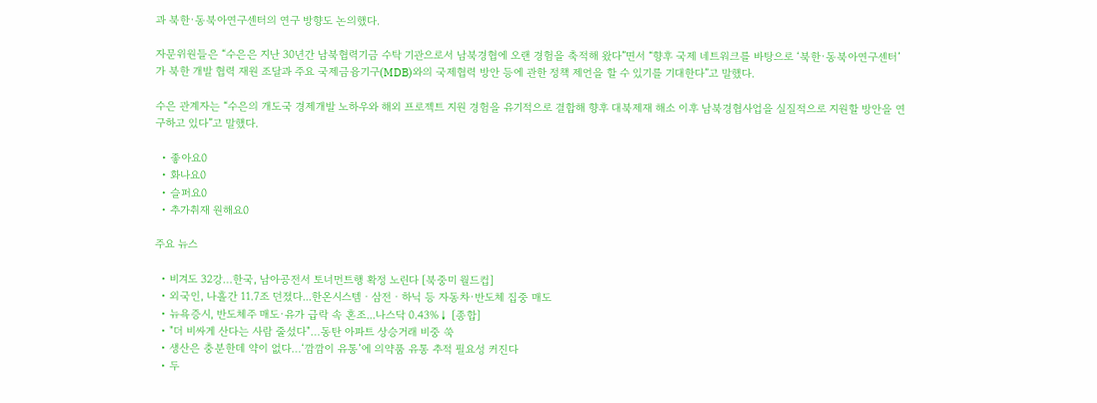과 북한·동북아연구센터의 연구 방향도 논의했다.

자문위원들은 “수은은 지난 30년간 남북협력기금 수탁 기관으로서 남북경협에 오랜 경험을 축적해 왔다”면서 “향후 국제 네트워크를 바탕으로 ‘북한·동북아연구센터’가 북한 개발 협력 재원 조달과 주요 국제금융기구(MDB)와의 국제협력 방안 등에 관한 정책 제언을 할 수 있기를 기대한다”고 말했다.

수은 관계자는 “수은의 개도국 경제개발 노하우와 해외 프로젝트 지원 경험을 유기적으로 결합해 향후 대북제재 해소 이후 남북경협사업을 실질적으로 지원할 방안을 연구하고 있다”고 말했다.

  • 좋아요0
  • 화나요0
  • 슬퍼요0
  • 추가취재 원해요0

주요 뉴스

  • 비겨도 32강…한국, 남아공전서 토너먼트행 확정 노린다 [북중미 월드컵]
  • 외국인, 나흘간 11.7조 던졌다...한온시스템ㆍ삼전ㆍ하닉 등 자동차·반도체 집중 매도
  • 뉴욕증시, 반도체주 매도·유가 급락 속 혼조...나스닥 0.43%↓ [종합]
  • "더 비싸게 산다는 사람 줄섰다"…동탄 아파트 상승거래 비중 쑥
  • 생산은 충분한데 약이 없다…‘깜깜이 유통’에 의약품 유통 추적 필요성 커진다
  • 두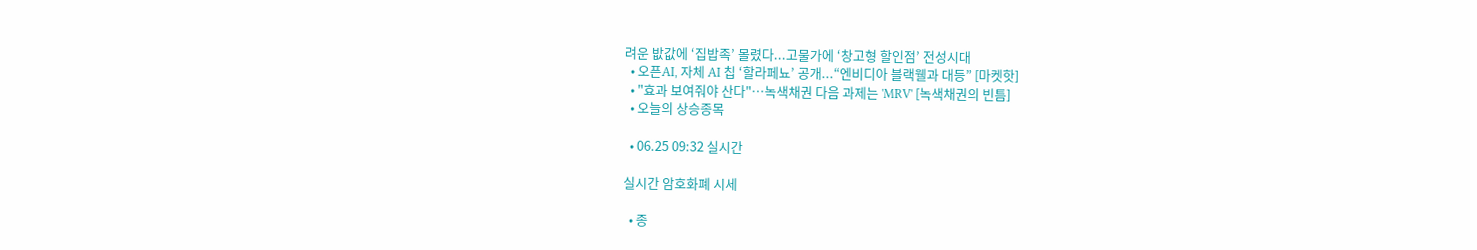려운 밦값에 ‘집밥족’ 몰렸다...고물가에 ‘창고형 할인점’ 전성시대
  • 오픈AI, 자체 AI 칩 ‘할라페뇨’ 공개...“엔비디아 블랙웰과 대등” [마켓핫]
  • "효과 보여줘야 산다"…녹색채권 다음 과제는 'MRV' [녹색채권의 빈틈]
  • 오늘의 상승종목

  • 06.25 09:32 실시간

실시간 암호화폐 시세

  • 종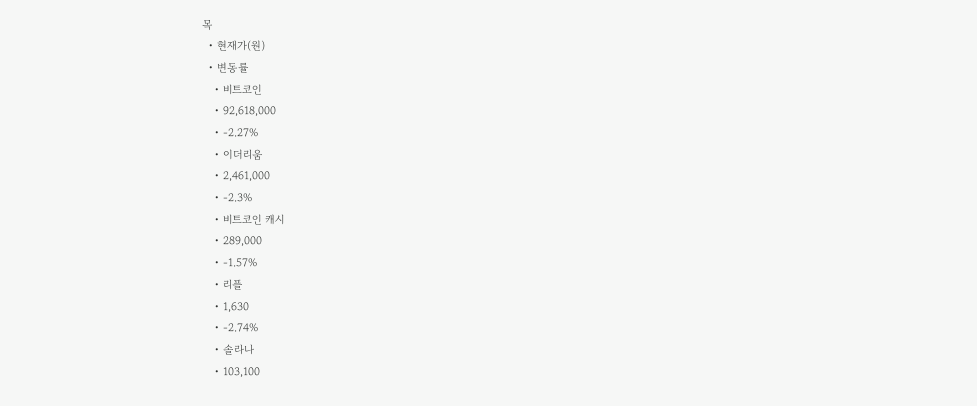목
  • 현재가(원)
  • 변동률
    • 비트코인
    • 92,618,000
    • -2.27%
    • 이더리움
    • 2,461,000
    • -2.3%
    • 비트코인 캐시
    • 289,000
    • -1.57%
    • 리플
    • 1,630
    • -2.74%
    • 솔라나
    • 103,100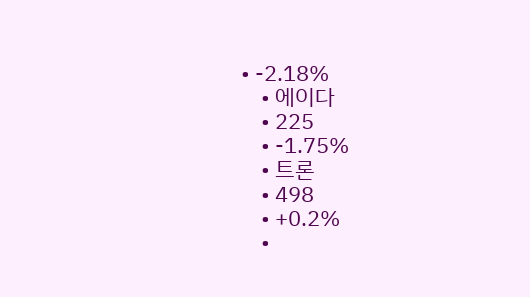• -2.18%
    • 에이다
    • 225
    • -1.75%
    • 트론
    • 498
    • +0.2%
    •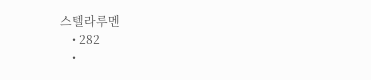스텔라루멘
    • 282
    •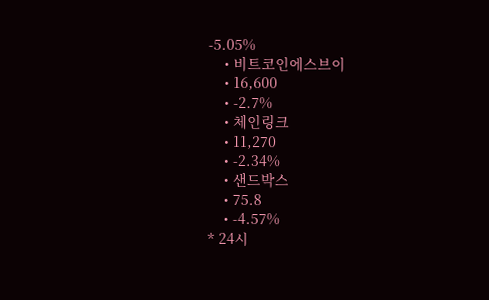-5.05%
    • 비트코인에스브이
    • 16,600
    • -2.7%
    • 체인링크
    • 11,270
    • -2.34%
    • 샌드박스
    • 75.8
    • -4.57%
* 24시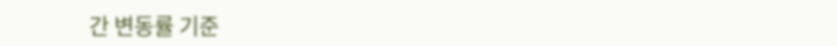간 변동률 기준